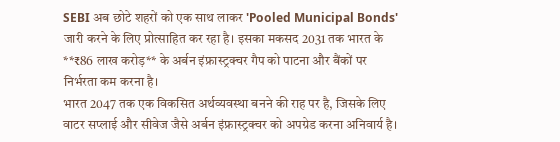SEBI अब छोटे शहरों को एक साथ लाकर 'Pooled Municipal Bonds' जारी करने के लिए प्रोत्साहित कर रहा है। इसका मकसद 2031 तक भारत के **₹86 लाख करोड़** के अर्बन इंफ्रास्ट्रक्चर गैप को पाटना और बैंकों पर निर्भरता कम करना है।
भारत 2047 तक एक विकसित अर्थव्यवस्था बनने की राह पर है, जिसके लिए वाटर सप्लाई और सीवेज जैसे अर्बन इंफ्रास्ट्रक्चर को अपग्रेड करना अनिवार्य है।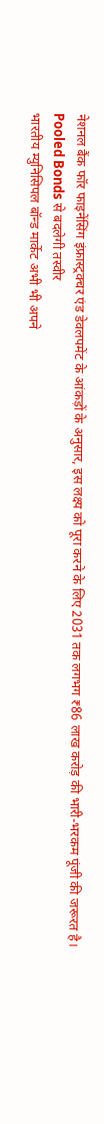नेशनल बैंक फॉर फाइनेंसिंग इंफ्रास्ट्रक्चर एंड डेवलपमेंट के आंकड़ों के अनुसार, इस लक्ष्य को पूरा करने के लिए 2031 तक लगभग ₹86 लाख करोड़ की भारी-भरकम पूंजी की जरूरत है।
Pooled Bonds से बदलेगी तस्वीर
भारतीय म्युनिसिपल बॉन्ड मार्केट अभी भी अपने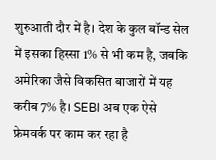शुरुआती दौर में है। देश के कुल बॉन्ड सेल में इसका हिस्सा 1% से भी कम है, जबकि अमेरिका जैसे विकसित बाजारों में यह करीब 7% है। SEBI अब एक ऐसे फ्रेमवर्क पर काम कर रहा है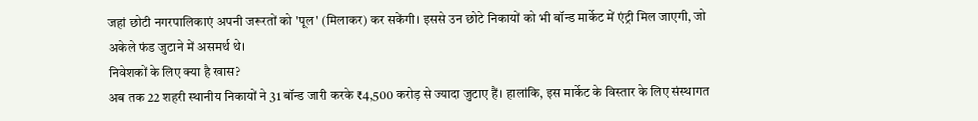जहां छोटी नगरपालिकाएं अपनी जरूरतों को 'पूल' (मिलाकर) कर सकेंगी। इससे उन छोटे निकायों को भी बॉन्ड मार्केट में एंट्री मिल जाएगी, जो अकेले फंड जुटाने में असमर्थ थे।
निवेशकों के लिए क्या है खास?
अब तक 22 शहरी स्थानीय निकायों ने 31 बॉन्ड जारी करके ₹4,500 करोड़ से ज्यादा जुटाए हैं। हालांकि, इस मार्केट के विस्तार के लिए संस्थागत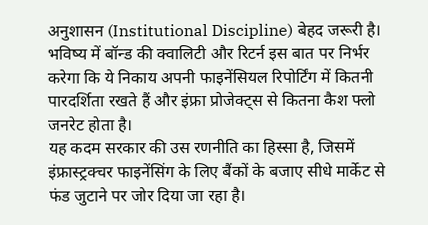अनुशासन (Institutional Discipline) बेहद जरूरी है। भविष्य में बॉन्ड की क्वालिटी और रिटर्न इस बात पर निर्भर करेगा कि ये निकाय अपनी फाइनेंसियल रिपोर्टिंग में कितनी पारदर्शिता रखते हैं और इंफ्रा प्रोजेक्ट्स से कितना कैश फ्लो जनरेट होता है।
यह कदम सरकार की उस रणनीति का हिस्सा है, जिसमें इंफ्रास्ट्रक्चर फाइनेंसिंग के लिए बैंकों के बजाए सीधे मार्केट से फंड जुटाने पर जोर दिया जा रहा है।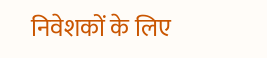निवेशकों के लिए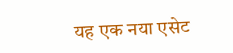यह एक नया एसेट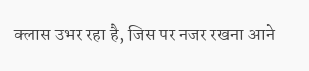क्लास उभर रहा है, जिस पर नजर रखना आने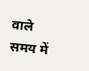वाले समय में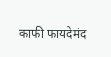काफी फायदेमंद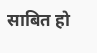साबित हो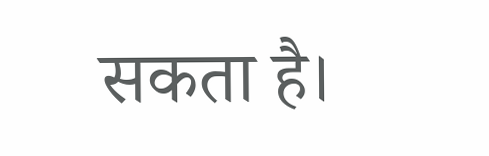सकता है।